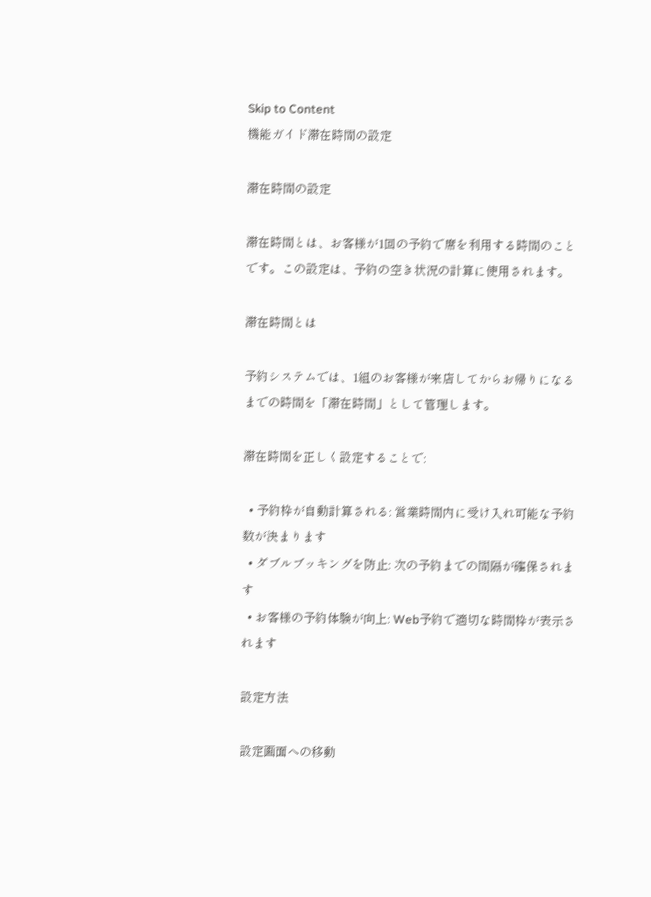Skip to Content
機能ガイド滞在時間の設定

滞在時間の設定

滞在時間とは、お客様が1回の予約で席を利用する時間のことです。この設定は、予約の空き状況の計算に使用されます。

滞在時間とは

予約システムでは、1組のお客様が来店してからお帰りになるまでの時間を「滞在時間」として管理します。

滞在時間を正しく設定することで:

  • 予約枠が自動計算される: 営業時間内に受け入れ可能な予約数が決まります
  • ダブルブッキングを防止: 次の予約までの間隔が確保されます
  • お客様の予約体験が向上: Web予約で適切な時間枠が表示されます

設定方法

設定画面への移動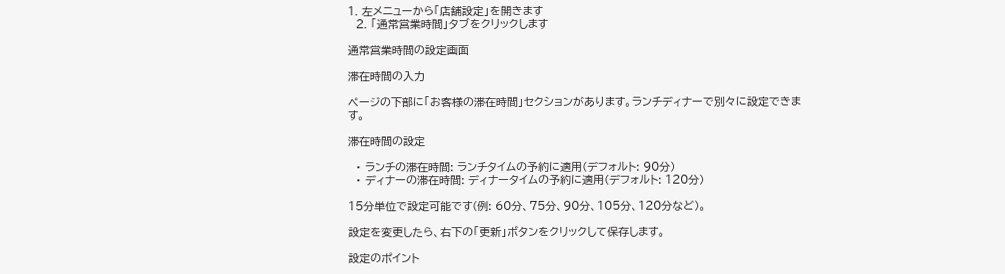1. 左メニューから「店舗設定」を開きます
  2. 「通常営業時間」タブをクリックします

通常営業時間の設定画面

滞在時間の入力

ページの下部に「お客様の滞在時間」セクションがあります。ランチディナーで別々に設定できます。

滞在時間の設定

  • ランチの滞在時間: ランチタイムの予約に適用(デフォルト: 90分)
  • ディナーの滞在時間: ディナータイムの予約に適用(デフォルト: 120分)

15分単位で設定可能です(例: 60分、75分、90分、105分、120分など)。

設定を変更したら、右下の「更新」ボタンをクリックして保存します。

設定のポイント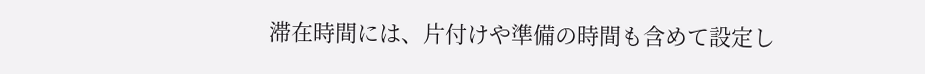滞在時間には、片付けや準備の時間も含めて設定し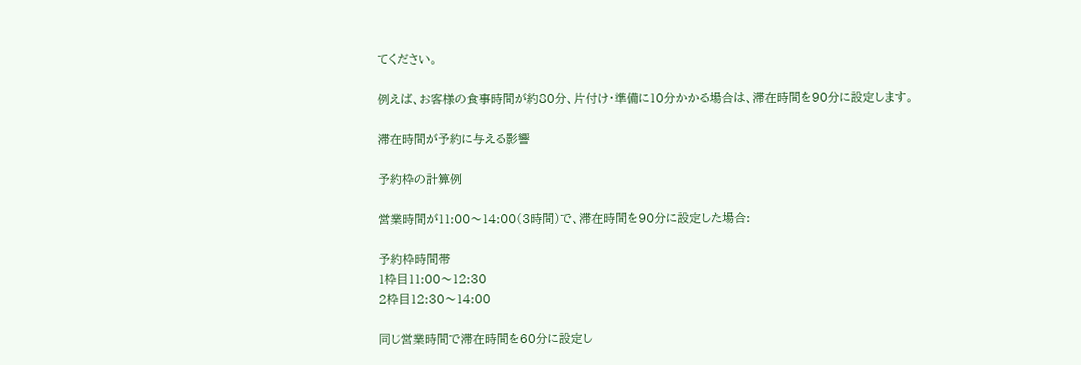てください。

例えば、お客様の食事時間が約80分、片付け・準備に10分かかる場合は、滞在時間を90分に設定します。

滞在時間が予約に与える影響

予約枠の計算例

営業時間が11:00〜14:00(3時間)で、滞在時間を90分に設定した場合:

予約枠時間帯
1枠目11:00〜12:30
2枠目12:30〜14:00

同じ営業時間で滞在時間を60分に設定し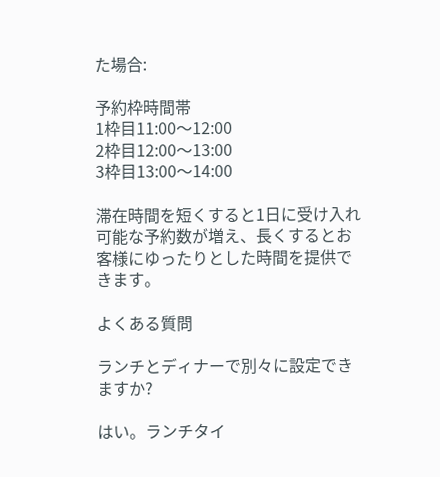た場合:

予約枠時間帯
1枠目11:00〜12:00
2枠目12:00〜13:00
3枠目13:00〜14:00

滞在時間を短くすると1日に受け入れ可能な予約数が増え、長くするとお客様にゆったりとした時間を提供できます。

よくある質問

ランチとディナーで別々に設定できますか?

はい。ランチタイ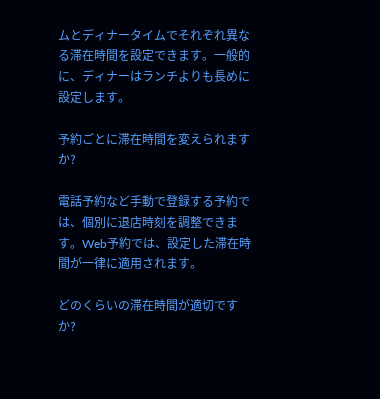ムとディナータイムでそれぞれ異なる滞在時間を設定できます。一般的に、ディナーはランチよりも長めに設定します。

予約ごとに滞在時間を変えられますか?

電話予約など手動で登録する予約では、個別に退店時刻を調整できます。Web予約では、設定した滞在時間が一律に適用されます。

どのくらいの滞在時間が適切ですか?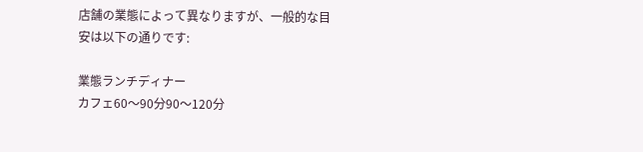店舗の業態によって異なりますが、一般的な目安は以下の通りです:

業態ランチディナー
カフェ60〜90分90〜120分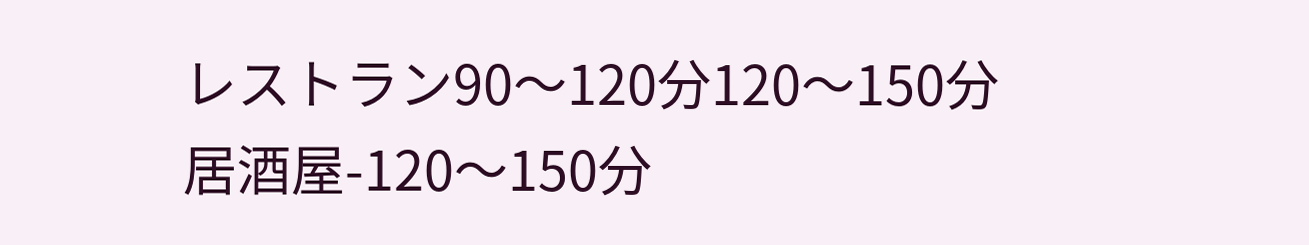レストラン90〜120分120〜150分
居酒屋-120〜150分